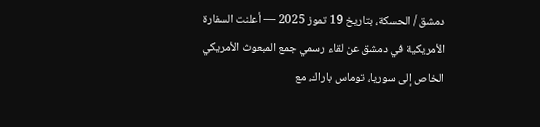دمشق / الحسكة، بتاريخ 19 تموز 2025 — أعلنت السفارة الأمريكية في دمشق عن لقاء رسمي جمع المبعوث الأمريكي الخاص إلى سوريا، توماس باراك، مع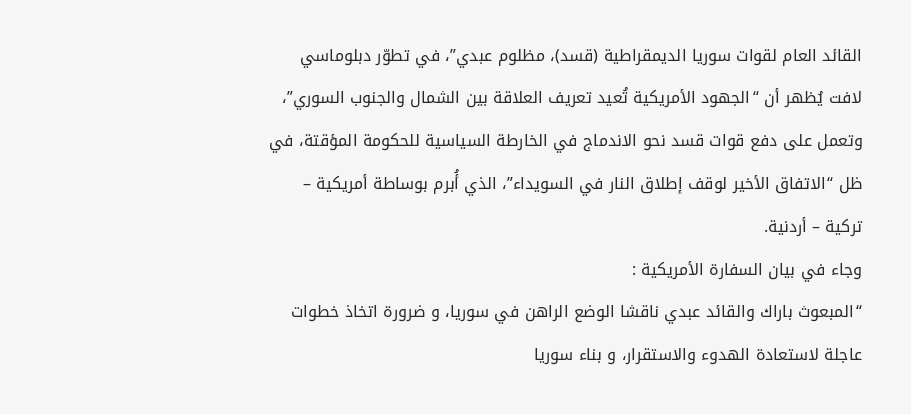القائد العام لقوات سوريا الديمقراطية (قسد)، مظلوم عبدي”، في تطوّر دبلوماسي لافت يُظهر أن “الجهود الأمريكية تُعيد تعريف العلاقة بين الشمال والجنوب السوري”، وتعمل على دفع قوات قسد نحو الاندماج في الخارطة السياسية للحكومة المؤقتة، في ظل “الاتفاق الأخير لوقف إطلاق النار في السويداء”، الذي أُبرم بوساطة أمريكية – تركية – أردنية.
وجاء في بيان السفارة الأمريكية :
“المبعوث باراك والقائد عبدي ناقشا الوضع الراهن في سوريا، و ضرورة اتخاذ خطوات عاجلة لاستعادة الهدوء والاستقرار، و بناء سوريا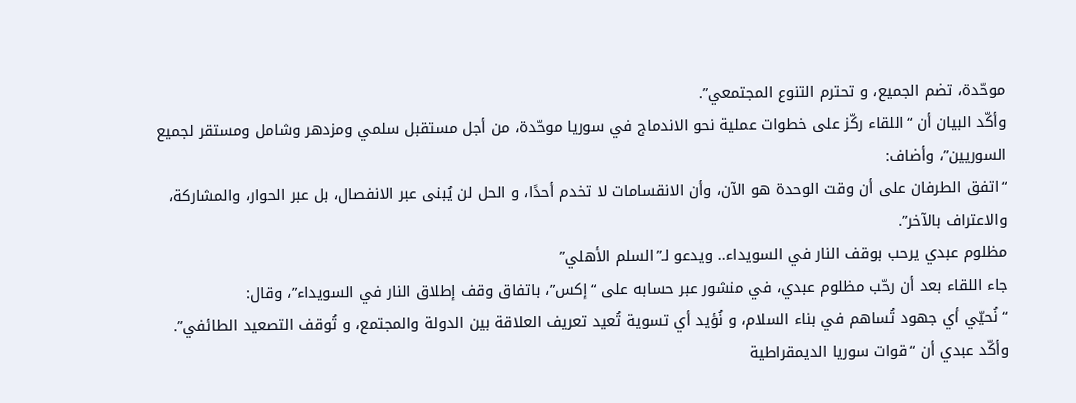موحّدة، تضم الجميع، و تحترم التنوع المجتمعي”.
وأكّد البيان أن “اللقاء ركّز على خطوات عملية نحو الاندماج في سوريا موحّدة، من أجل مستقبل سلمي ومزدهر وشامل ومستقر لجميع السوريين”، وأضاف:
“اتفق الطرفان على أن وقت الوحدة هو الآن، وأن الانقسامات لا تخدم أحدًا، و الحل لن يُبنى عبر الانفصال، بل عبر الحوار، والمشاركة، والاعتراف بالآخر”.
مظلوم عبدي يرحب بوقف النار في السويداء.. ويدعو لـ”السلم الأهلي”
جاء اللقاء بعد أن رحّب مظلوم عبدي، في منشور عبر حسابه على “إكس”، باتفاق وقف إطلاق النار في السويداء”، وقال:
“نُحيّي أي جهود تُساهم في بناء السلام، و نُؤيد أي تسوية تُعيد تعريف العلاقة بين الدولة والمجتمع، و تُوقف التصعيد الطائفي”.
وأكّد عبدي أن “قوات سوريا الديمقراطية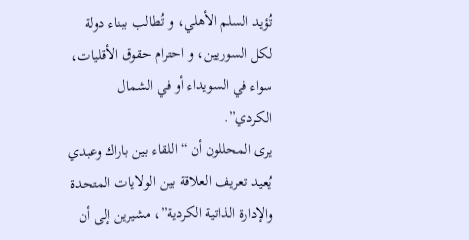تُؤيد السلم الأهلي، و تُطالب ببناء دولة لكل السوريين، و احترام حقوق الأقليات، سواء في السويداء أو في الشمال الكردي”.
يرى المحللون أن “اللقاء بين باراك وعبدي يُعيد تعريف العلاقة بين الولايات المتحدة والإدارة الذاتية الكردية”، مشيرين إلى أن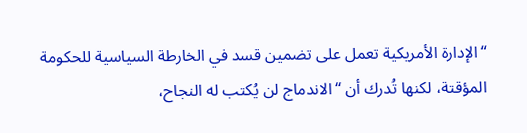“الإدارة الأمريكية تعمل على تضمين قسد في الخارطة السياسية للحكومة المؤقتة، لكنها تُدرك أن “الاندماج لن يُكتب له النجاح،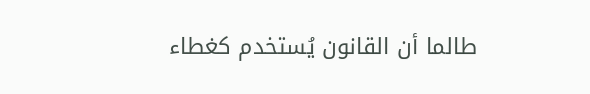طالما أن القانون يُستخدم كغطاء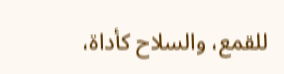للقمع، والسلاح كأداة،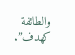والطائفة كهدف”.